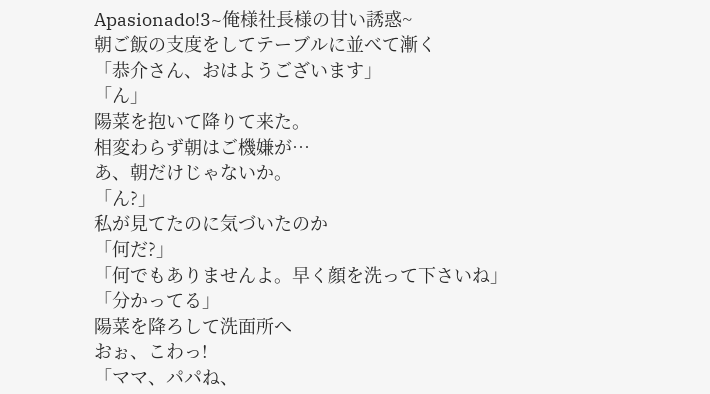Apasionado!3~俺様社長様の甘い誘惑~
朝ご飯の支度をしてテーブルに並べて漸く
「恭介さん、おはようございます」
「ん」
陽菜を抱いて降りて来た。
相変わらず朝はご機嫌が…
あ、朝だけじゃないか。
「ん?」
私が見てたのに気づいたのか
「何だ?」
「何でもありませんよ。早く顔を洗って下さいね」
「分かってる」
陽菜を降ろして洗面所へ
おぉ、こわっ!
「ママ、パパね、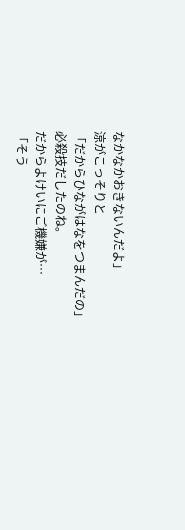なかなかおきないんだよ」
涼がこっそりと
「だからひながはなをつまんだの」
必殺技だしたのね。
だからよけいにご機嫌が…
「そう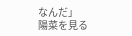なんだ」
陽菜を見る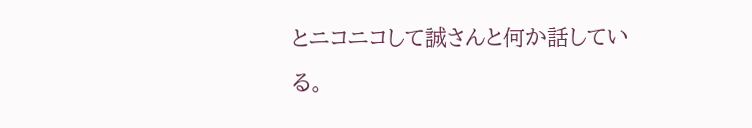とニコニコして誠さんと何か話している。